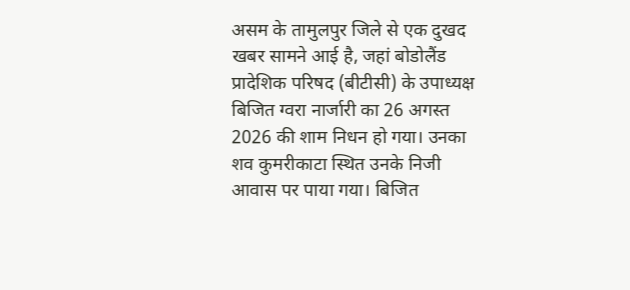असम के तामुलपुर जिले से एक दुखद खबर सामने आई है, जहां बोडोलैंड प्रादेशिक परिषद (बीटीसी) के उपाध्यक्ष बिजित ग्वरा नार्जारी का 26 अगस्त 2026 की शाम निधन हो गया। उनका शव कुमरीकाटा स्थित उनके निजी आवास पर पाया गया। बिजित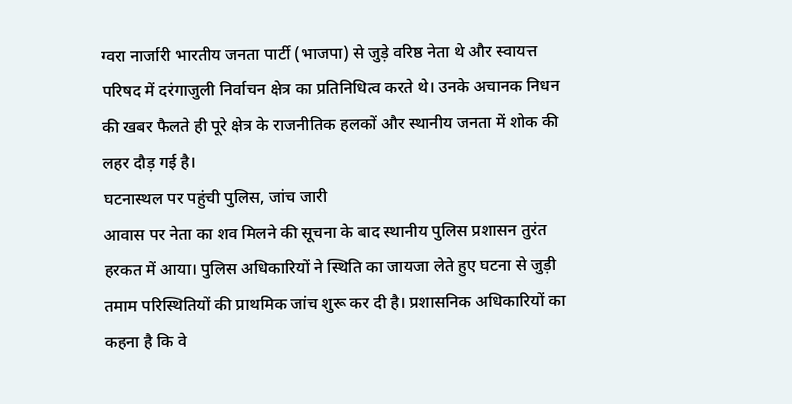ग्वरा नार्जारी भारतीय जनता पार्टी (भाजपा) से जुड़े वरिष्ठ नेता थे और स्वायत्त परिषद में दरंगाजुली निर्वाचन क्षेत्र का प्रतिनिधित्व करते थे। उनके अचानक निधन की खबर फैलते ही पूरे क्षेत्र के राजनीतिक हलकों और स्थानीय जनता में शोक की लहर दौड़ गई है।
घटनास्थल पर पहुंची पुलिस, जांच जारी
आवास पर नेता का शव मिलने की सूचना के बाद स्थानीय पुलिस प्रशासन तुरंत हरकत में आया। पुलिस अधिकारियों ने स्थिति का जायजा लेते हुए घटना से जुड़ी तमाम परिस्थितियों की प्राथमिक जांच शुरू कर दी है। प्रशासनिक अधिकारियों का कहना है कि वे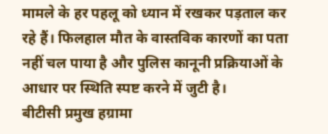मामले के हर पहलू को ध्यान में रखकर पड़ताल कर रहे हैं। फिलहाल मौत के वास्तविक कारणों का पता नहीं चल पाया है और पुलिस कानूनी प्रक्रियाओं के आधार पर स्थिति स्पष्ट करने में जुटी है।
बीटीसी प्रमुख हग्रामा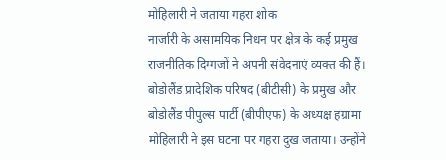मोहिलारी ने जताया गहरा शोक
नार्जारी के असामयिक निधन पर क्षेत्र के कई प्रमुख राजनीतिक दिग्गजों ने अपनी संवेदनाएं व्यक्त की हैं। बोडोलैंड प्रादेशिक परिषद (बीटीसी) के प्रमुख और बोडोलैंड पीपुल्स पार्टी (बीपीएफ) के अध्यक्ष हग्रामा मोहिलारी ने इस घटना पर गहरा दुख जताया। उन्होंने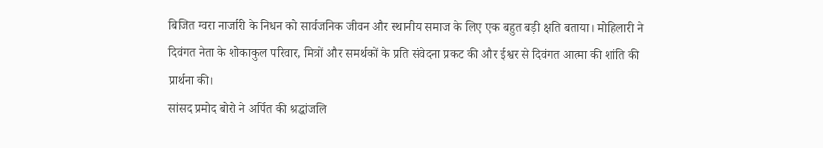बिजित ग्वरा नार्जारी के निधन को सार्वजनिक जीवन और स्थानीय समाज के लिए एक बहुत बड़ी क्षति बताया। मोहिलारी ने दिवंगत नेता के शोकाकुल परिवार, मित्रों और समर्थकों के प्रति संवेदना प्रकट की और ईश्वर से दिवंगत आत्मा की शांति की प्रार्थना की।
सांसद प्रमोद बोरो ने अर्पित की श्रद्धांजलि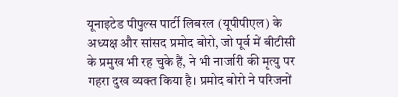यूनाइटेड पीपुल्स पार्टी लिबरल (यूपीपीएल) के अध्यक्ष और सांसद प्रमोद बोरो, जो पूर्व में बीटीसी के प्रमुख भी रह चुके हैं, ने भी नार्जारी की मृत्यु पर गहरा दुख व्यक्त किया है। प्रमोद बोरो ने परिजनों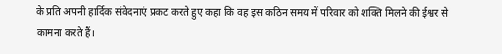के प्रति अपनी हार्दिक संवेदनाएं प्रकट करते हुए कहा कि वह इस कठिन समय में परिवार को शक्ति मिलने की ईश्वर से कामना करते हैं।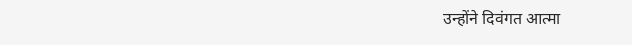उन्होंने दिवंगत आत्मा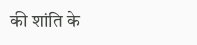की शांति के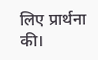लिए प्रार्थना की।